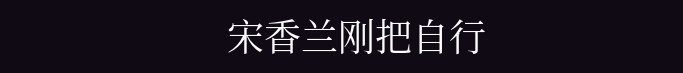宋香兰刚把自行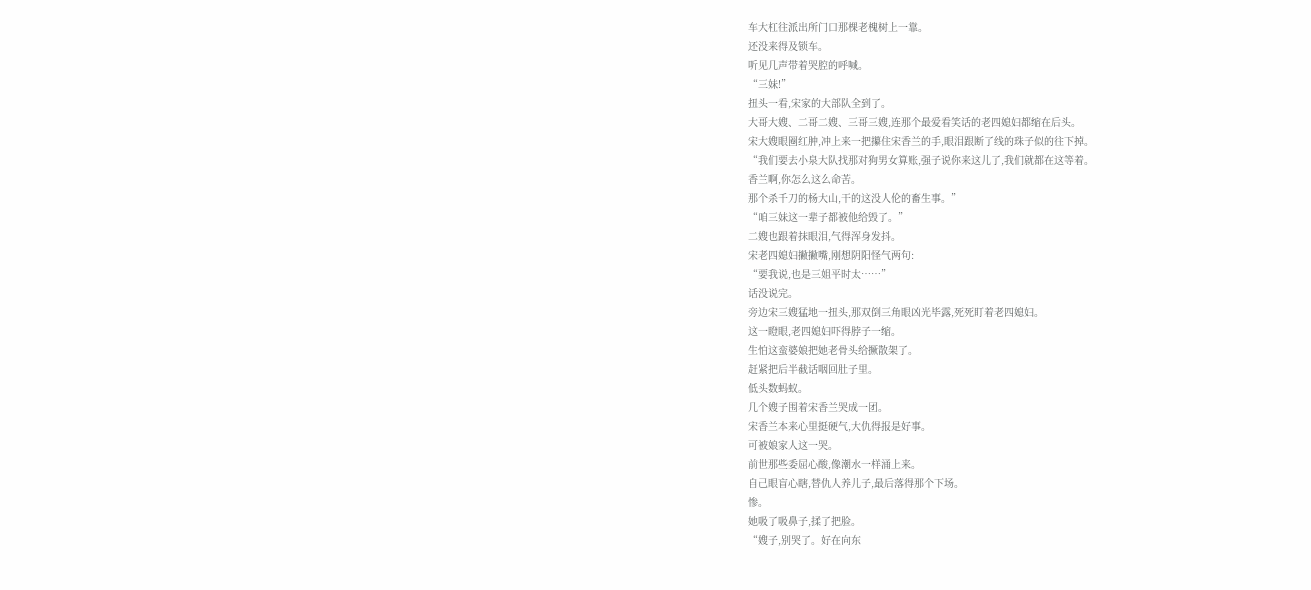车大杠往派出所门口那棵老槐树上一靠。
还没来得及锁车。
听见几声带着哭腔的呼喊。
“三妹!”
扭头一看,宋家的大部队全到了。
大哥大嫂、二哥二嫂、三哥三嫂,连那个最爱看笑话的老四媳妇都缩在后头。
宋大嫂眼圈红肿,冲上来一把攥住宋香兰的手,眼泪跟断了线的珠子似的往下掉。
“我们要去小泉大队找那对狗男女算账,强子说你来这儿了,我们就都在这等着。
香兰啊,你怎么这么命苦。
那个杀千刀的杨大山,干的这没人伦的畜生事。”
“咱三妹这一辈子都被他给毁了。”
二嫂也跟着抹眼泪,气得浑身发抖。
宋老四媳妇撇撇嘴,刚想阴阳怪气两句:
“要我说,也是三姐平时太……”
话没说完。
旁边宋三嫂猛地一扭头,那双倒三角眼凶光毕露,死死盯着老四媳妇。
这一瞪眼,老四媳妇吓得脖子一缩。
生怕这蛮婆娘把她老骨头给撅散架了。
赶紧把后半截话咽回肚子里。
低头数蚂蚁。
几个嫂子围着宋香兰哭成一团。
宋香兰本来心里挺硬气,大仇得报是好事。
可被娘家人这一哭。
前世那些委屈心酸,像潮水一样涌上来。
自己眼盲心瞎,替仇人养儿子,最后落得那个下场。
惨。
她吸了吸鼻子,揉了把脸。
“嫂子,别哭了。好在向东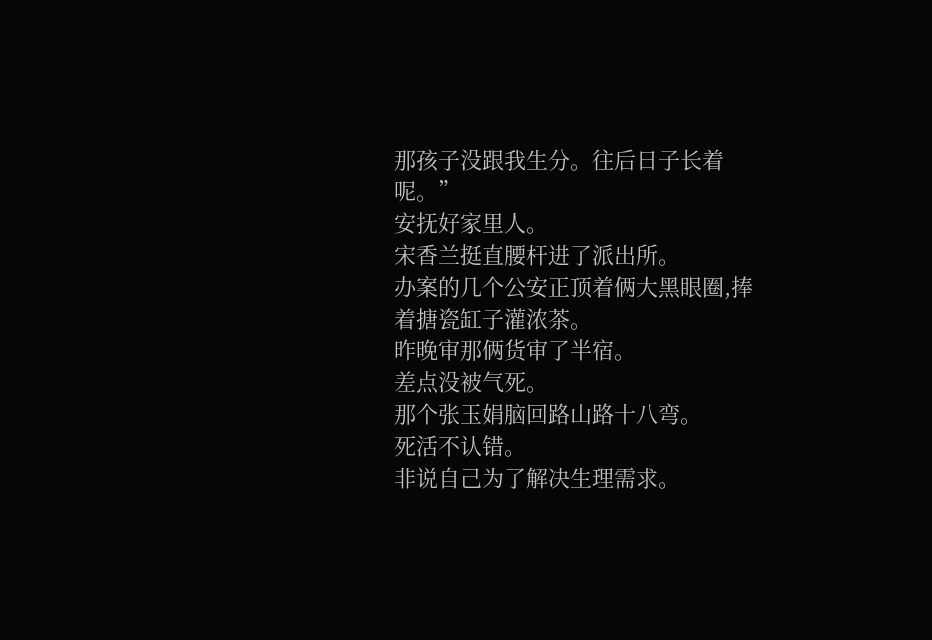那孩子没跟我生分。往后日子长着呢。”
安抚好家里人。
宋香兰挺直腰杆进了派出所。
办案的几个公安正顶着俩大黑眼圈,捧着搪瓷缸子灌浓茶。
昨晚审那俩货审了半宿。
差点没被气死。
那个张玉娟脑回路山路十八弯。
死活不认错。
非说自己为了解决生理需求。